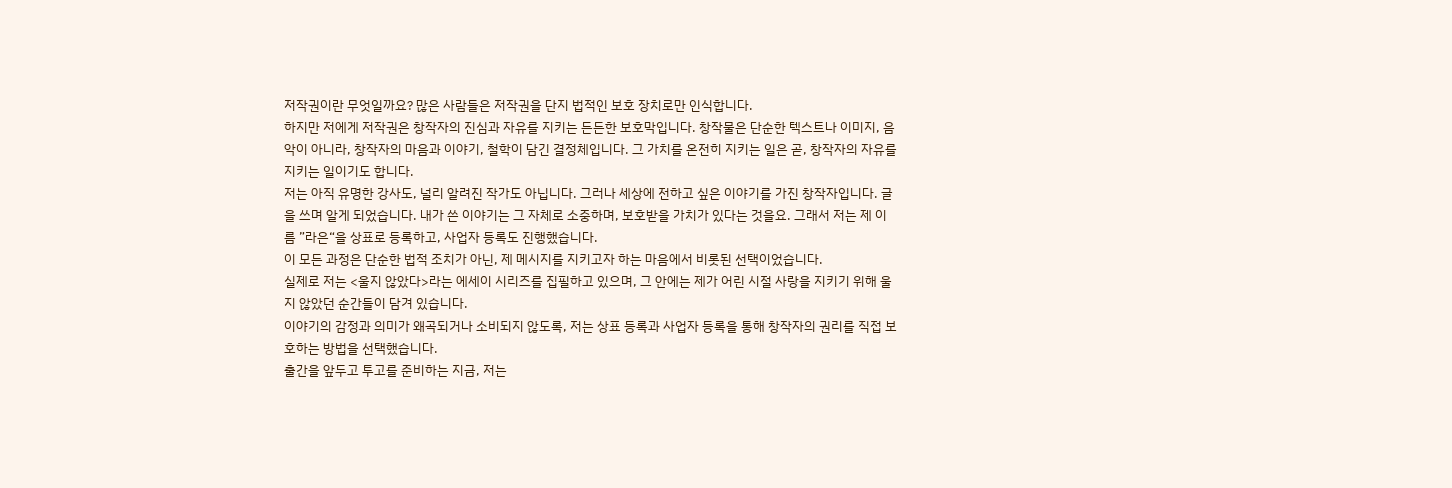저작권이란 무엇일까요? 많은 사람들은 저작권을 단지 법적인 보호 장치로만 인식합니다.
하지만 저에게 저작권은 창작자의 진심과 자유를 지키는 든든한 보호막입니다. 창작물은 단순한 텍스트나 이미지, 음악이 아니라, 창작자의 마음과 이야기, 철학이 담긴 결정체입니다. 그 가치를 온전히 지키는 일은 곧, 창작자의 자유를 지키는 일이기도 합니다.
저는 아직 유명한 강사도, 널리 알려진 작가도 아닙니다. 그러나 세상에 전하고 싶은 이야기를 가진 창작자입니다. 글을 쓰며 알게 되었습니다. 내가 쓴 이야기는 그 자체로 소중하며, 보호받을 가치가 있다는 것을요. 그래서 저는 제 이름 ”라은“을 상표로 등록하고, 사업자 등록도 진행했습니다.
이 모든 과정은 단순한 법적 조치가 아닌, 제 메시지를 지키고자 하는 마음에서 비롯된 선택이었습니다.
실제로 저는 <울지 않았다>라는 에세이 시리즈를 집필하고 있으며, 그 안에는 제가 어린 시절 사랑을 지키기 위해 울지 않았던 순간들이 담겨 있습니다.
이야기의 감정과 의미가 왜곡되거나 소비되지 않도록, 저는 상표 등록과 사업자 등록을 통해 창작자의 권리를 직접 보호하는 방법을 선택했습니다.
출간을 앞두고 투고를 준비하는 지금, 저는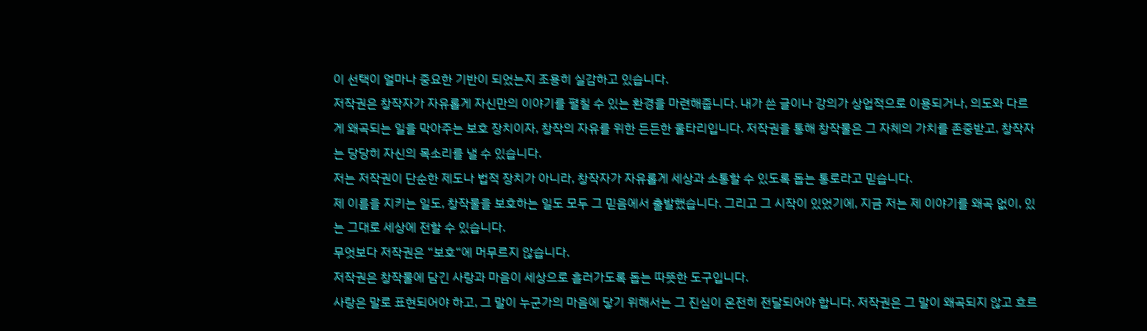이 선택이 얼마나 중요한 기반이 되었는지 조용히 실감하고 있습니다.
저작권은 창작자가 자유롭게 자신만의 이야기를 펼칠 수 있는 환경을 마련해줍니다. 내가 쓴 글이나 강의가 상업적으로 이용되거나, 의도와 다르게 왜곡되는 일을 막아주는 보호 장치이자, 창작의 자유를 위한 든든한 울타리입니다. 저작권을 통해 창작물은 그 자체의 가치를 존중받고, 창작자는 당당히 자신의 목소리를 낼 수 있습니다.
저는 저작권이 단순한 제도나 법적 장치가 아니라, 창작자가 자유롭게 세상과 소통할 수 있도록 돕는 통로라고 믿습니다.
제 이름을 지키는 일도, 창작물을 보호하는 일도 모두 그 믿음에서 출발했습니다. 그리고 그 시작이 있었기에, 지금 저는 제 이야기를 왜곡 없이, 있는 그대로 세상에 전할 수 있습니다.
무엇보다 저작권은 “보호“에 머무르지 않습니다.
저작권은 창작물에 담긴 사랑과 마음이 세상으로 흘러가도록 돕는 따뜻한 도구입니다.
사랑은 말로 표현되어야 하고, 그 말이 누군가의 마음에 닿기 위해서는 그 진심이 온전히 전달되어야 합니다. 저작권은 그 말이 왜곡되지 않고 흐르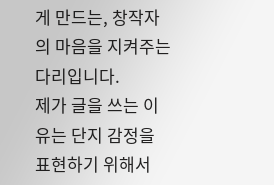게 만드는, 창작자의 마음을 지켜주는 다리입니다.
제가 글을 쓰는 이유는 단지 감정을 표현하기 위해서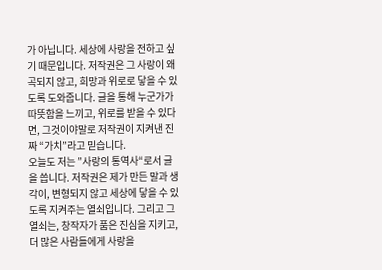가 아닙니다. 세상에 사랑을 전하고 싶기 때문입니다. 저작권은 그 사랑이 왜곡되지 않고, 희망과 위로로 닿을 수 있도록 도와줍니다. 글을 통해 누군가가 따뜻함을 느끼고, 위로를 받을 수 있다면, 그것이야말로 저작권이 지켜낸 진짜 “가치”라고 믿습니다.
오늘도 저는 ”사랑의 통역사“로서 글을 씁니다. 저작권은 제가 만든 말과 생각이, 변형되지 않고 세상에 닿을 수 있도록 지켜주는 열쇠입니다. 그리고 그 열쇠는, 창작자가 품은 진심을 지키고, 더 많은 사람들에게 사랑을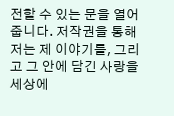전할 수 있는 문을 열어줍니다. 저작권을 통해 저는 제 이야기를, 그리고 그 안에 담긴 사랑을 세상에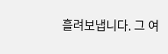흘려보냅니다. 그 여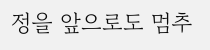정을 앞으로도 멈추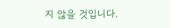지 않을 것입니다.